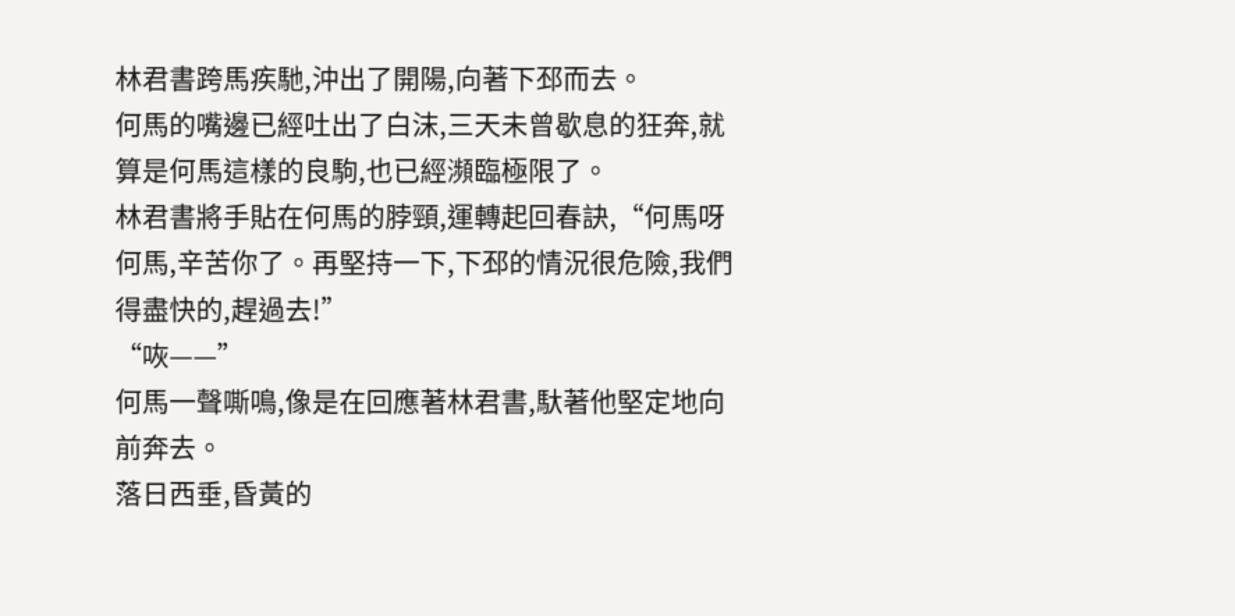林君書跨馬疾馳,沖出了開陽,向著下邳而去。
何馬的嘴邊已經吐出了白沫,三天未曾歇息的狂奔,就算是何馬這樣的良駒,也已經瀕臨極限了。
林君書將手貼在何馬的脖頸,運轉起回春訣,“何馬呀何馬,辛苦你了。再堅持一下,下邳的情況很危險,我們得盡快的,趕過去!”
“咴——”
何馬一聲嘶鳴,像是在回應著林君書,馱著他堅定地向前奔去。
落日西垂,昏黃的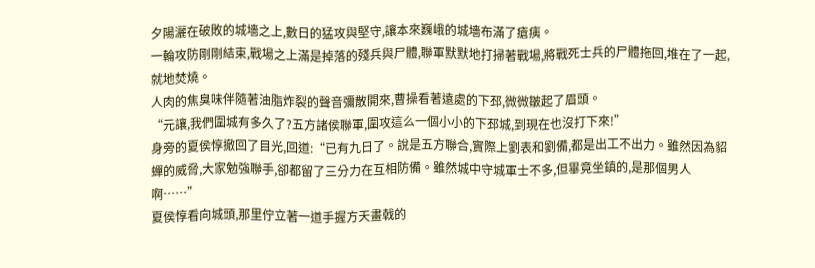夕陽灑在破敗的城墻之上,數日的猛攻與堅守,讓本來巍峨的城墻布滿了瘡痍。
一輪攻防剛剛結束,戰場之上滿是掉落的殘兵與尸體,聯軍默默地打掃著戰場,將戰死士兵的尸體拖回,堆在了一起,就地焚燒。
人肉的焦臭味伴隨著油脂炸裂的聲音彌散開來,曹操看著遠處的下邳,微微皺起了眉頭。
“元讓,我們圍城有多久了?五方諸侯聯軍,圍攻這么一個小小的下邳城,到現在也沒打下來!”
身旁的夏侯惇撤回了目光,回道:“已有九日了。說是五方聯合,實際上劉表和劉備,都是出工不出力。雖然因為貂蟬的威脅,大家勉強聯手,卻都留了三分力在互相防備。雖然城中守城軍士不多,但畢竟坐鎮的,是那個男人啊……”
夏侯惇看向城頭,那里佇立著一道手握方天畫戟的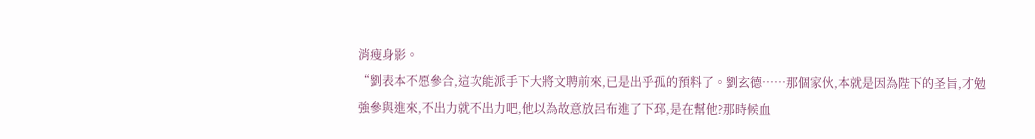消瘦身影。
“劉表本不愿參合,這次能派手下大將文聘前來,已是出乎孤的預料了。劉玄德……那個家伙,本就是因為陛下的圣旨,才勉強參與進來,不出力就不出力吧,他以為故意放呂布進了下邳,是在幫他?那時候血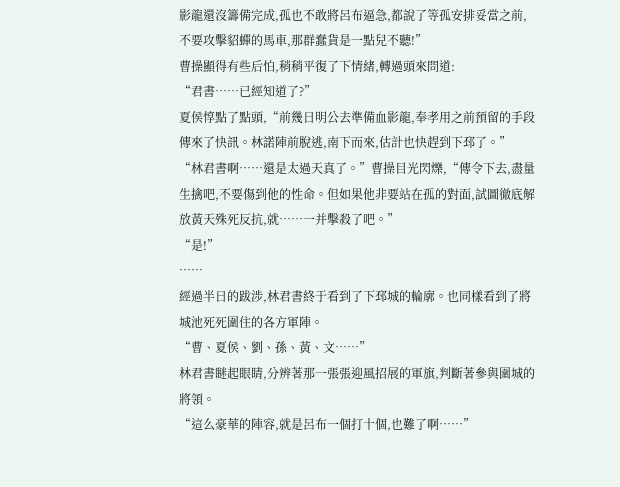影龍還沒籌備完成,孤也不敢將呂布逼急,都說了等孤安排妥當之前,不要攻擊貂蟬的馬車,那群蠢貨是一點兒不聽!”
曹操顯得有些后怕,稍稍平復了下情緒,轉過頭來問道:
“君書……已經知道了?”
夏侯惇點了點頭,“前幾日明公去準備血影龍,奉孝用之前預留的手段傳來了快訊。林諾陣前脫逃,南下而來,估計也快趕到下邳了。”
“林君書啊……還是太過天真了。”曹操目光閃爍,“傳令下去,盡量生擒吧,不要傷到他的性命。但如果他非要站在孤的對面,試圖徹底解放黃天殊死反抗,就……一并擊殺了吧。”
“是!”
……
經過半日的跋涉,林君書終于看到了下邳城的輪廓。也同樣看到了將城池死死圍住的各方軍陣。
“曹、夏侯、劉、孫、黃、文……”
林君書瞇起眼睛,分辨著那一張張迎風招展的軍旗,判斷著參與圍城的將領。
“這么豪華的陣容,就是呂布一個打十個,也難了啊……”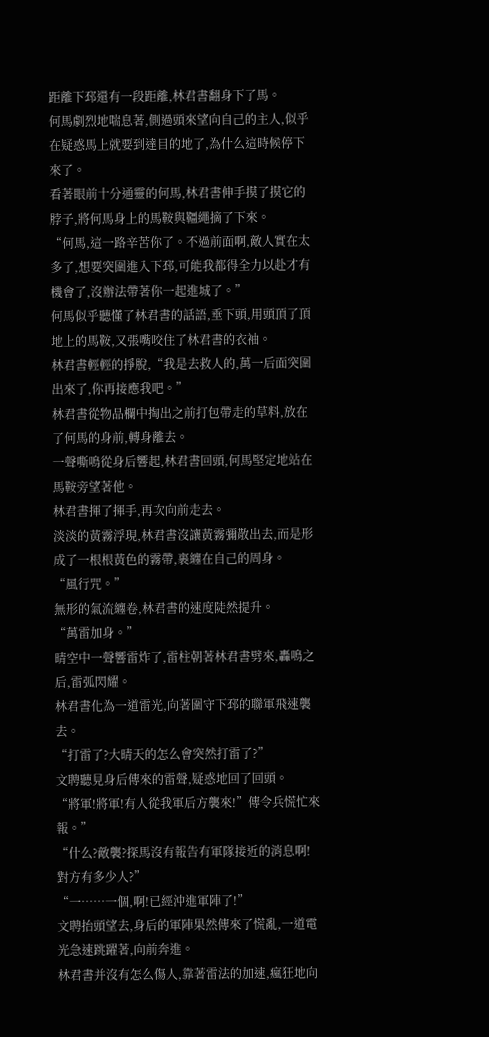距離下邳還有一段距離,林君書翻身下了馬。
何馬劇烈地喘息著,側過頭來望向自己的主人,似乎在疑惑馬上就要到達目的地了,為什么這時候停下來了。
看著眼前十分通靈的何馬,林君書伸手摸了摸它的脖子,將何馬身上的馬鞍與韁繩摘了下來。
“何馬,這一路辛苦你了。不過前面啊,敵人實在太多了,想要突圍進入下邳,可能我都得全力以赴才有機會了,沒辦法帶著你一起進城了。”
何馬似乎聽懂了林君書的話語,垂下頭,用頭頂了頂地上的馬鞍,又張嘴咬住了林君書的衣袖。
林君書輕輕的掙脫,“我是去救人的,萬一后面突圍出來了,你再接應我吧。”
林君書從物品欄中掏出之前打包帶走的草料,放在了何馬的身前,轉身離去。
一聲嘶鳴從身后響起,林君書回頭,何馬堅定地站在馬鞍旁望著他。
林君書揮了揮手,再次向前走去。
淡淡的黃霧浮現,林君書沒讓黃霧彌散出去,而是形成了一根根黃色的霧帶,裹纏在自己的周身。
“風行咒。”
無形的氣流纏卷,林君書的速度陡然提升。
“萬雷加身。”
晴空中一聲響雷炸了,雷柱朝著林君書劈來,轟鳴之后,雷弧閃耀。
林君書化為一道雷光,向著圍守下邳的聯軍飛速襲去。
“打雷了?大晴天的怎么會突然打雷了?”
文聘聽見身后傳來的雷聲,疑惑地回了回頭。
“將軍!將軍!有人從我軍后方襲來!”傳令兵慌忙來報。”
“什么?敵襲?探馬沒有報告有軍隊接近的消息啊!對方有多少人?”
“一……一個,啊!已經沖進軍陣了!”
文聘抬頭望去,身后的軍陣果然傳來了慌亂,一道電光急速跳躍著,向前奔進。
林君書并沒有怎么傷人,靠著雷法的加速,瘋狂地向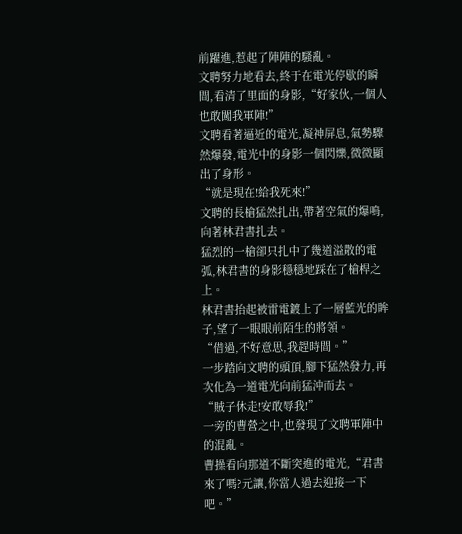前躍進,惹起了陣陣的騷亂。
文聘努力地看去,終于在電光停歇的瞬間,看清了里面的身影,“好家伙,一個人也敢闖我軍陣!”
文聘看著逼近的電光,凝神屏息,氣勢驟然爆發,電光中的身影一個閃爍,微微顯出了身形。
“就是現在!給我死來!”
文聘的長槍猛然扎出,帶著空氣的爆鳴,向著林君書扎去。
猛烈的一槍卻只扎中了幾道溢散的電弧,林君書的身影穩穩地踩在了槍桿之上。
林君書抬起被雷電鍍上了一層藍光的眸子,望了一眼眼前陌生的將領。
“借過,不好意思,我趕時間。”
一步踏向文聘的頭頂,腳下猛然發力,再次化為一道電光向前猛沖而去。
“賊子休走!安敢辱我!”
一旁的曹營之中,也發現了文聘軍陣中的混亂。
曹操看向那道不斷突進的電光,“君書來了嗎?元讓,你當人過去迎接一下吧。”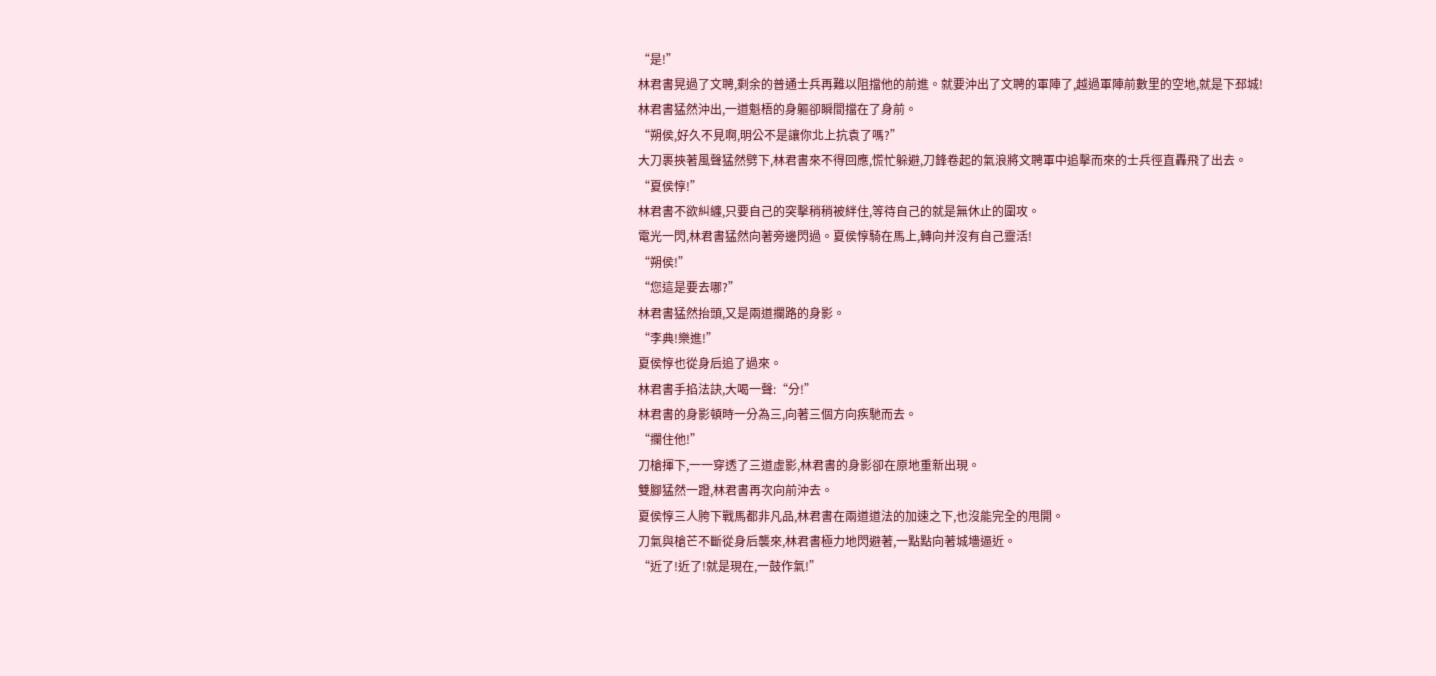“是!”
林君書晃過了文聘,剩余的普通士兵再難以阻擋他的前進。就要沖出了文聘的軍陣了,越過軍陣前數里的空地,就是下邳城!
林君書猛然沖出,一道魁梧的身軀卻瞬間擋在了身前。
“朔侯,好久不見啊,明公不是讓你北上抗袁了嗎?”
大刀裹挾著風聲猛然劈下,林君書來不得回應,慌忙躲避,刀鋒卷起的氣浪將文聘軍中追擊而來的士兵徑直轟飛了出去。
“夏侯惇!”
林君書不欲糾纏,只要自己的突擊稍稍被絆住,等待自己的就是無休止的圍攻。
電光一閃,林君書猛然向著旁邊閃過。夏侯惇騎在馬上,轉向并沒有自己靈活!
“朔侯!”
“您這是要去哪?”
林君書猛然抬頭,又是兩道攔路的身影。
“李典!樂進!”
夏侯惇也從身后追了過來。
林君書手掐法訣,大喝一聲:“分!”
林君書的身影頓時一分為三,向著三個方向疾馳而去。
“攔住他!”
刀槍揮下,一一穿透了三道虛影,林君書的身影卻在原地重新出現。
雙腳猛然一蹬,林君書再次向前沖去。
夏侯惇三人胯下戰馬都非凡品,林君書在兩道道法的加速之下,也沒能完全的甩開。
刀氣與槍芒不斷從身后襲來,林君書極力地閃避著,一點點向著城墻逼近。
“近了!近了!就是現在,一鼓作氣!”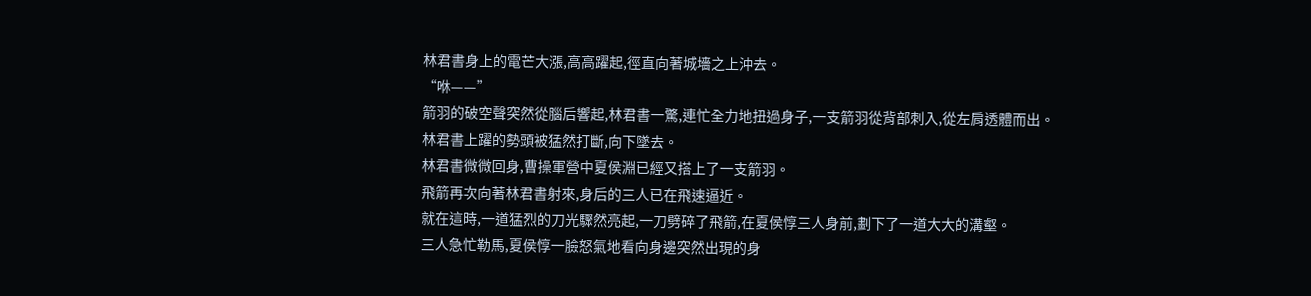林君書身上的電芒大漲,高高躍起,徑直向著城墻之上沖去。
“咻——”
箭羽的破空聲突然從腦后響起,林君書一驚,連忙全力地扭過身子,一支箭羽從背部刺入,從左肩透體而出。
林君書上躍的勢頭被猛然打斷,向下墜去。
林君書微微回身,曹操軍營中夏侯淵已經又搭上了一支箭羽。
飛箭再次向著林君書射來,身后的三人已在飛速逼近。
就在這時,一道猛烈的刀光驟然亮起,一刀劈碎了飛箭,在夏侯惇三人身前,劃下了一道大大的溝壑。
三人急忙勒馬,夏侯惇一臉怒氣地看向身邊突然出現的身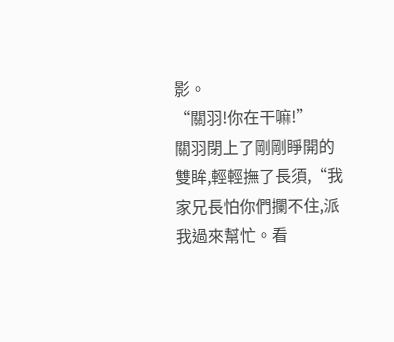影。
“關羽!你在干嘛!”
關羽閉上了剛剛睜開的雙眸,輕輕撫了長須,“我家兄長怕你們攔不住,派我過來幫忙。看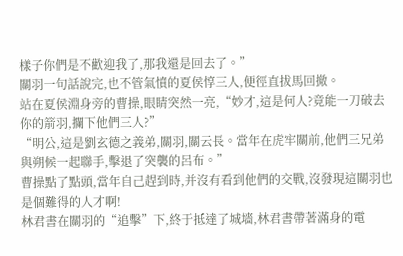樣子你們是不歡迎我了,那我還是回去了。”
關羽一句話說完,也不管氣憤的夏侯惇三人,便徑直拔馬回撤。
站在夏侯淵身旁的曹操,眼睛突然一亮,“妙才,這是何人?竟能一刀破去你的箭羽,攔下他們三人?”
“明公,這是劉玄德之義弟,關羽,關云長。當年在虎牢關前,他們三兄弟與朔候一起聯手,擊退了突襲的呂布。”
曹操點了點頭,當年自己趕到時,并沒有看到他們的交戰,沒發現這關羽也是個難得的人才啊!
林君書在關羽的“追擊”下,終于抵達了城墻,林君書帶著滿身的電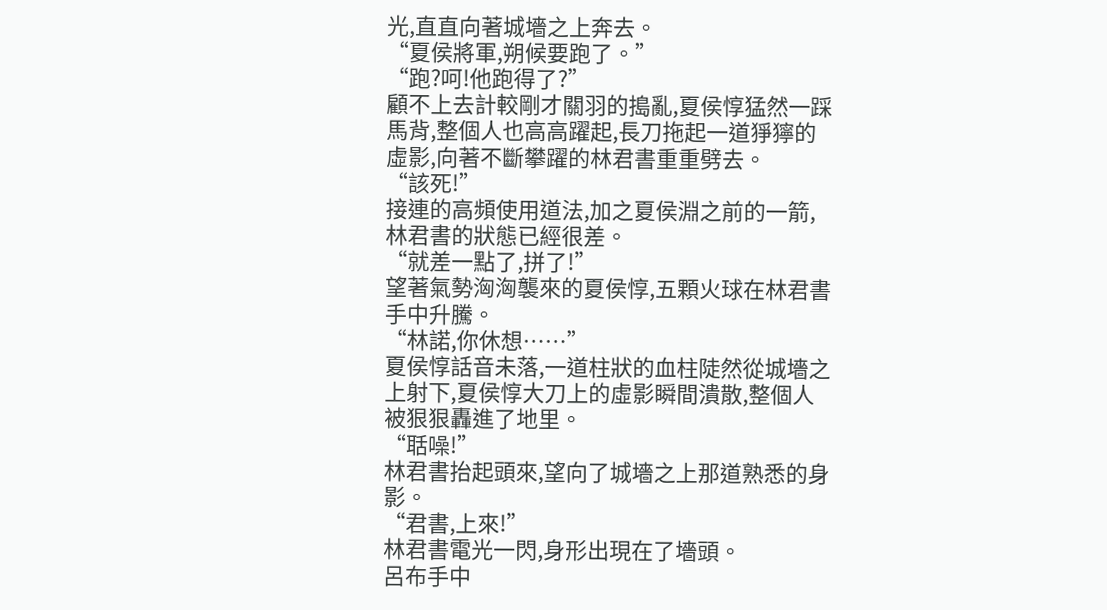光,直直向著城墻之上奔去。
“夏侯將軍,朔候要跑了。”
“跑?呵!他跑得了?”
顧不上去計較剛才關羽的搗亂,夏侯惇猛然一踩馬背,整個人也高高躍起,長刀拖起一道猙獰的虛影,向著不斷攀躍的林君書重重劈去。
“該死!”
接連的高頻使用道法,加之夏侯淵之前的一箭,林君書的狀態已經很差。
“就差一點了,拼了!”
望著氣勢洶洶襲來的夏侯惇,五顆火球在林君書手中升騰。
“林諾,你休想……”
夏侯惇話音未落,一道柱狀的血柱陡然從城墻之上射下,夏侯惇大刀上的虛影瞬間潰散,整個人被狠狠轟進了地里。
“聒噪!”
林君書抬起頭來,望向了城墻之上那道熟悉的身影。
“君書,上來!”
林君書電光一閃,身形出現在了墻頭。
呂布手中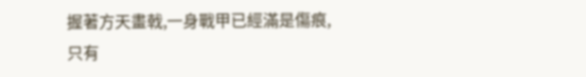握著方天畫戟,一身戰甲已經滿是傷痕,只有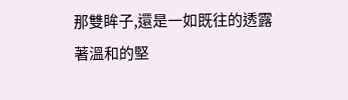那雙眸子,還是一如既往的透露著溫和的堅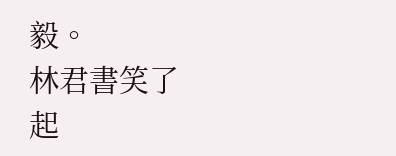毅。
林君書笑了起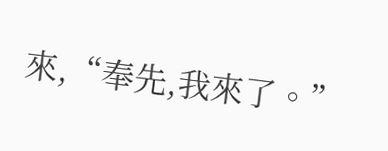來,“奉先,我來了。”